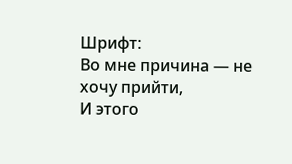Шрифт:
Во мне причина — не хочу прийти,
И этого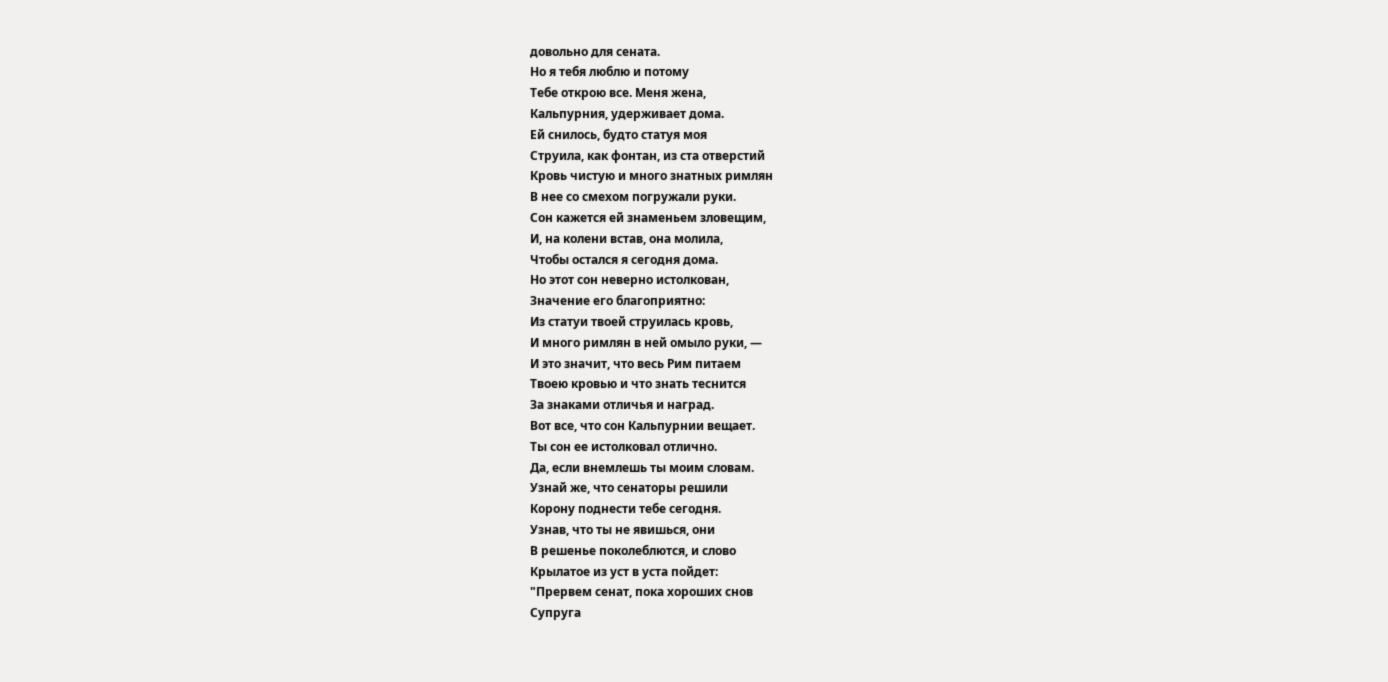довольно для сената.
Но я тебя люблю и потому
Тебе открою все. Меня жена,
Кальпурния, удерживает дома.
Ей снилось, будто статуя моя
Струила, как фонтан, из ста отверстий
Кровь чистую и много знатных римлян
В нее со смехом погружали руки.
Сон кажется ей знаменьем зловещим,
И, на колени встав, она молила,
Чтобы остался я сегодня дома.
Но этот сон неверно истолкован,
Значение его благоприятно:
Из статуи твоей струилась кровь,
И много римлян в ней омыло руки, —
И это значит, что весь Рим питаем
Твоею кровью и что знать теснится
За знаками отличья и наград.
Вот все, что сон Кальпурнии вещает.
Ты сон ее истолковал отлично.
Да, если внемлешь ты моим словам.
Узнай же, что сенаторы решили
Корону поднести тебе сегодня.
Узнав, что ты не явишься, они
В решенье поколеблются, и слово
Крылатое из уст в уста пойдет:
"Прервем сенат, пока хороших снов
Супруга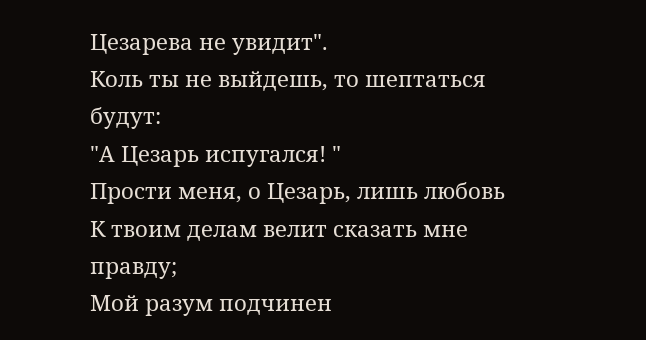Цезарева не увидит".
Коль ты не выйдешь, то шептаться будут:
"А Цезарь испугался! "
Прости меня, о Цезарь, лишь любовь
К твоим делам велит сказать мне правду;
Мой разум подчинен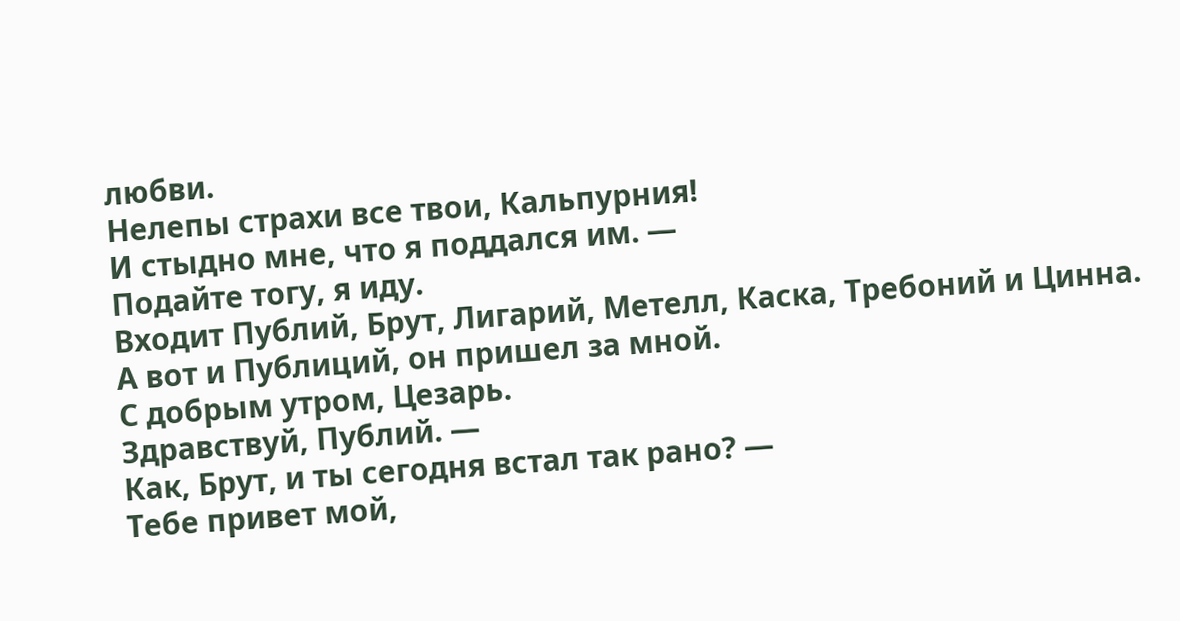любви.
Нелепы страхи все твои, Кальпурния!
И стыдно мне, что я поддался им. —
Подайте тогу, я иду.
Входит Публий, Брут, Лигарий, Метелл, Каска, Требоний и Цинна.
А вот и Публиций, он пришел за мной.
С добрым утром, Цезарь.
Здравствуй, Публий. —
Как, Брут, и ты сегодня встал так рано? —
Тебе привет мой,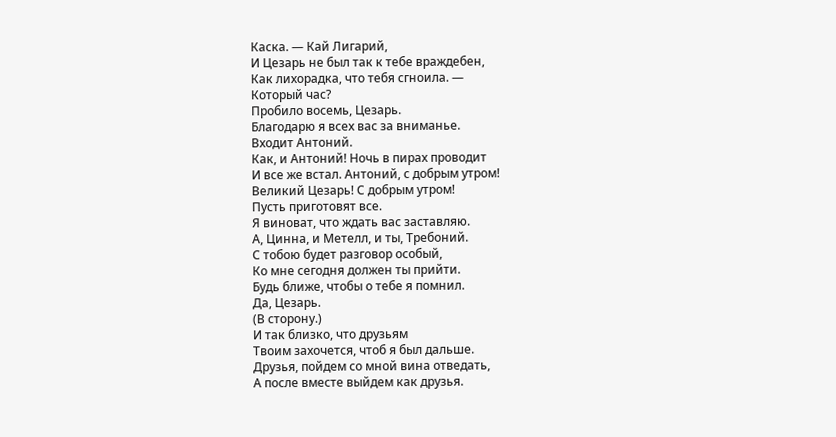Каска. — Кай Лигарий,
И Цезарь не был так к тебе враждебен,
Как лихорадка, что тебя сгноила. —
Который час?
Пробило восемь, Цезарь.
Благодарю я всех вас за вниманье.
Входит Антоний.
Как, и Антоний! Ночь в пирах проводит
И все же встал. Антоний, с добрым утром!
Великий Цезарь! С добрым утром!
Пусть приготовят все.
Я виноват, что ждать вас заставляю.
А, Цинна, и Метелл, и ты, Требоний.
С тобою будет разговор особый,
Ко мне сегодня должен ты прийти.
Будь ближе, чтобы о тебе я помнил.
Да, Цезарь.
(В сторону.)
И так близко, что друзьям
Твоим захочется, чтоб я был дальше.
Друзья, пойдем со мной вина отведать,
А после вместе выйдем как друзья.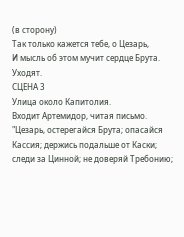(в сторону)
Так только кажется тебе, о Цезарь,
И мысль об этом мучит сердце Брута.
Уходят.
СЦЕНА 3
Улица около Капитолия.
Входит Артемидор, читая письмо.
"Цезарь, остерегайся Брута; опасайся Кассия; держись подальше от Каски; следи за Цинной; не доверяй Требонию;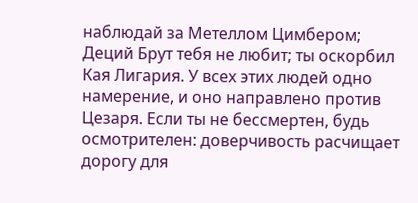наблюдай за Метеллом Цимбером; Деций Брут тебя не любит; ты оскорбил Кая Лигария. У всех этих людей одно намерение, и оно направлено против Цезаря. Если ты не бессмертен, будь осмотрителен: доверчивость расчищает дорогу для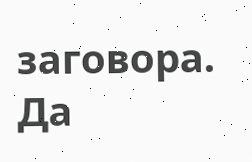заговора. Да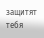защитят тебя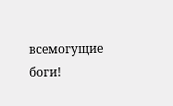всемогущие боги!